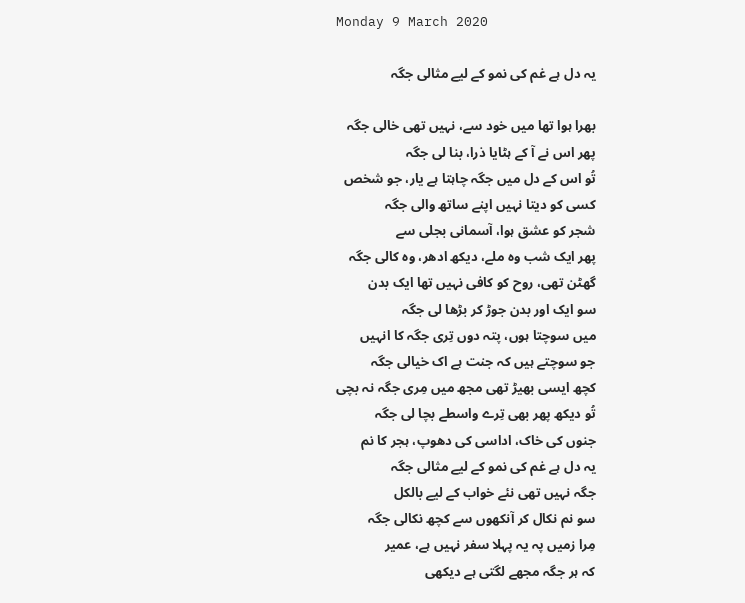Monday 9 March 2020

یہ دل ہے غم کی نمو کے لیے مثالی جگہ

بھرا ہوا تھا میں خود سے، نہیں تھی خالی جگہ
پھر اس نے آ کے ہٹایا ذرا، بنا لی جگہ
تُو اس کے دل میں جگہ چاہتا ہے یار، جو شخص
کسی کو دیتا نہیں اپنے ساتھ والی جگہ
شجر کو عشق ہوا، آسمانی بجلی سے
پھر ایک شب وہ ملے، دیکھ ادھر، وہ کالی جگہ
گھٹن تھی، روح کو کافی نہیں تھا ایک بدن
سو ایک اور بدن جوڑ کر بڑھا لی جگہ
میں سوچتا ہوں، پتہ دوں تِری جگہ کا انہیں
جو سوچتے ہیں کہ جنت ہے اک خیالی جگہ
کچھ ایسی بھیڑ تھی مجھ میں مِری جگہ نہ بچی
تُو دیکھ پھر بھی تِرے واسطے بچا لی جگہ
جنوں کی خاک، اداسی کی دھوپ، ہجر کا نم
یہ دل ہے غم کی نمو کے لیے مثالی جگہ
جگہ نہیں تھی نئے خواب کے لیے بالکل
سو نم نکال کر آنکھوں سے کچھ نکالی جگہ
مِرا زمیں پہ یہ پہلا سفر نہیں ہے، عمیر
کہ ہر جگہ مجھے لگتی ہے دیکھی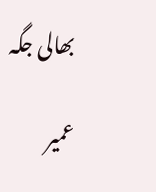بھالی جگہ

عمیر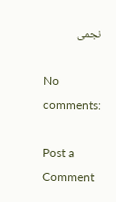نجمی

No comments:

Post a Comment